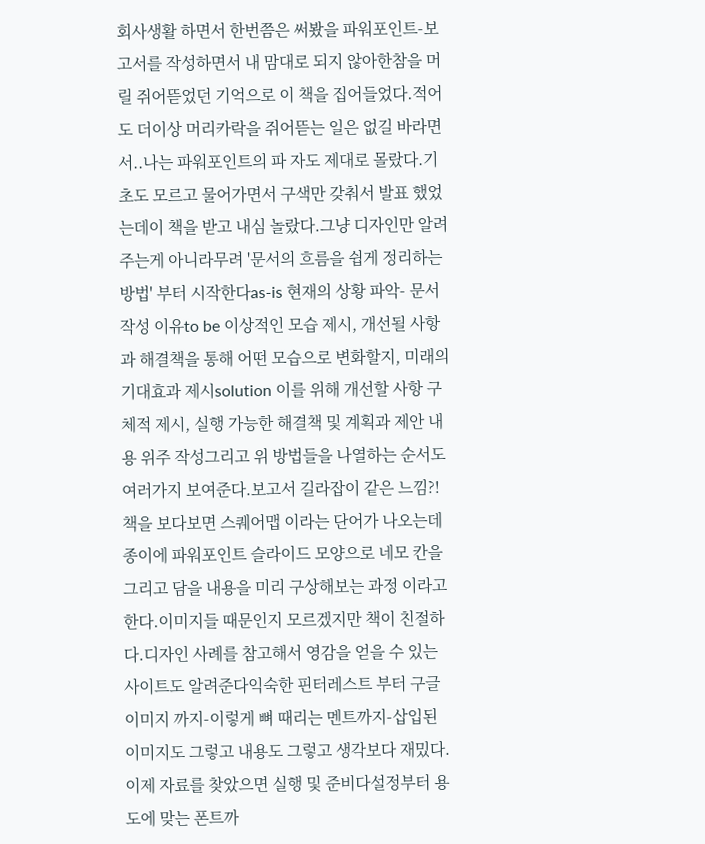회사생활 하면서 한번쯤은 써봤을 파워포인트-보고서를 작성하면서 내 맘대로 되지 않아한참을 머릴 쥐어뜯었던 기억으로 이 책을 집어들었다.적어도 더이상 머리카락을 쥐어뜯는 일은 없길 바라면서..나는 파워포인트의 파 자도 제대로 몰랐다.기초도 모르고 물어가면서 구색만 갖춰서 발표 했었는데이 책을 받고 내심 놀랐다.그냥 디자인만 알려주는게 아니라무려 '문서의 흐름을 쉽게 정리하는 방법' 부터 시작한다as-is 현재의 상황 파악- 문서 작성 이유to be 이상적인 모습 제시, 개선될 사항과 해결책을 통해 어떤 모습으로 변화할지, 미래의 기대효과 제시solution 이를 위해 개선할 사항 구체적 제시, 실행 가능한 해결책 및 계획과 제안 내용 위주 작성그리고 위 방법들을 나열하는 순서도 여러가지 보여준다.보고서 길라잡이 같은 느낌?!책을 보다보면 스퀘어맵 이라는 단어가 나오는데 종이에 파워포인트 슬라이드 모양으로 네모 칸을 그리고 담을 내용을 미리 구상해보는 과정 이라고 한다.이미지들 때문인지 모르겠지만 책이 친절하다.디자인 사례를 참고해서 영감을 얻을 수 있는 사이트도 알려준다익숙한 핀터레스트 부터 구글 이미지 까지-이렇게 뼈 때리는 멘트까지-삽입된 이미지도 그렇고 내용도 그렇고 생각보다 재밌다.이제 자료를 찾았으면 실행 및 준비다설정부터 용도에 맞는 폰트까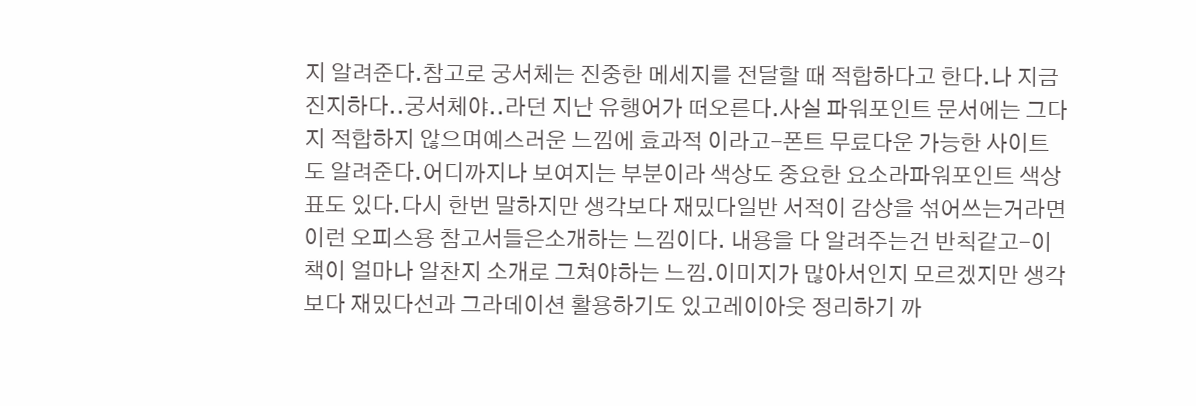지 알려준다.참고로 궁서체는 진중한 메세지를 전달할 때 적합하다고 한다.나 지금 진지하다..궁서체야..라던 지난 유행어가 떠오른다.사실 파워포인트 문서에는 그다지 적합하지 않으며예스러운 느낌에 효과적 이라고-폰트 무료다운 가능한 사이트도 알려준다.어디까지나 보여지는 부분이라 색상도 중요한 요소라파워포인트 색상표도 있다.다시 한번 말하지만 생각보다 재밌다일반 서적이 감상을 섞어쓰는거라면 이런 오피스용 참고서들은소개하는 느낌이다. 내용을 다 알려주는건 반칙같고-이 책이 얼마나 알찬지 소개로 그쳐야하는 느낌.이미지가 많아서인지 모르겠지만 생각보다 재밌다선과 그라데이션 활용하기도 있고레이아웃 정리하기 까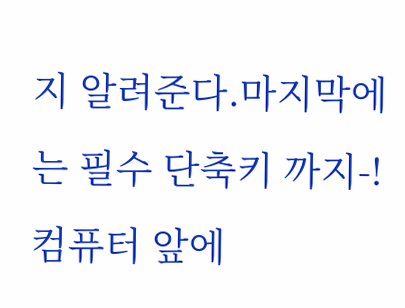지 알려준다.마지막에는 필수 단축키 까지-!컴퓨터 앞에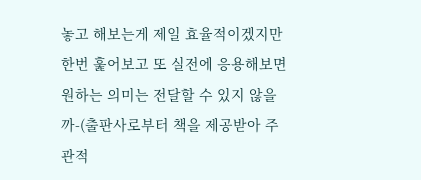놓고 해보는게 제일 효율적이겠지만한번 훑어보고 또 실전에 응용해보면 원하는 의미는 전달할 수 있지 않을까-(출판사로부터 책을 제공받아 주관적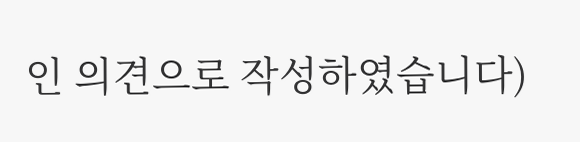인 의견으로 작성하였습니다)